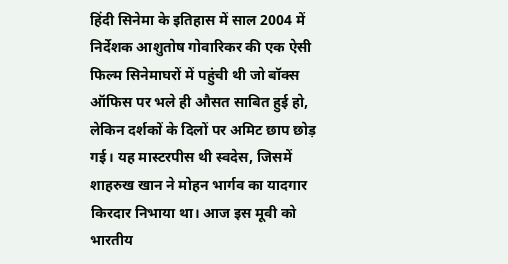हिंदी सिनेमा के इतिहास में साल 2004 में निर्देशक आशुतोष गोवारिकर की एक ऐसी फिल्म सिनेमाघरों में पहुंची थी जो बॉक्स ऑफिस पर भले ही औसत साबित हुई हो, लेकिन दर्शकों के दिलों पर अमिट छाप छोड़ गई। यह मास्टरपीस थी स्वदेस, जिसमें शाहरुख खान ने मोहन भार्गव का यादगार किरदार निभाया था। आज इस मूवी को भारतीय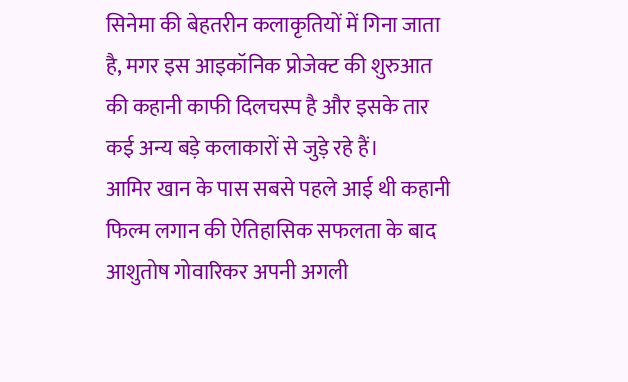सिनेमा की बेहतरीन कलाकृतियों में गिना जाता है, मगर इस आइकॉनिक प्रोजेक्ट की शुरुआत की कहानी काफी दिलचस्प है और इसके तार कई अन्य बड़े कलाकारों से जुड़े रहे हैं।
आमिर खान के पास सबसे पहले आई थी कहानी
फिल्म लगान की ऐतिहासिक सफलता के बाद आशुतोष गोवारिकर अपनी अगली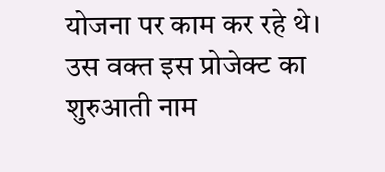योजना पर काम कर रहे थे। उस वक्त इस प्रोजेक्ट का शुरुआती नाम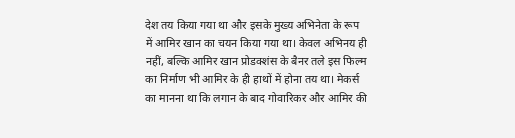देश तय किया गया था और इसके मुख्य अभिनेता के रूप में आमिर खान का चयन किया गया था। केवल अभिनय ही नहीं, बल्कि आमिर खान प्रोडक्शंस के बैनर तले इस फिल्म का निर्माण भी आमिर के ही हाथों में होना तय था। मेकर्स का मानना था कि लगान के बाद गोवारिकर और आमिर की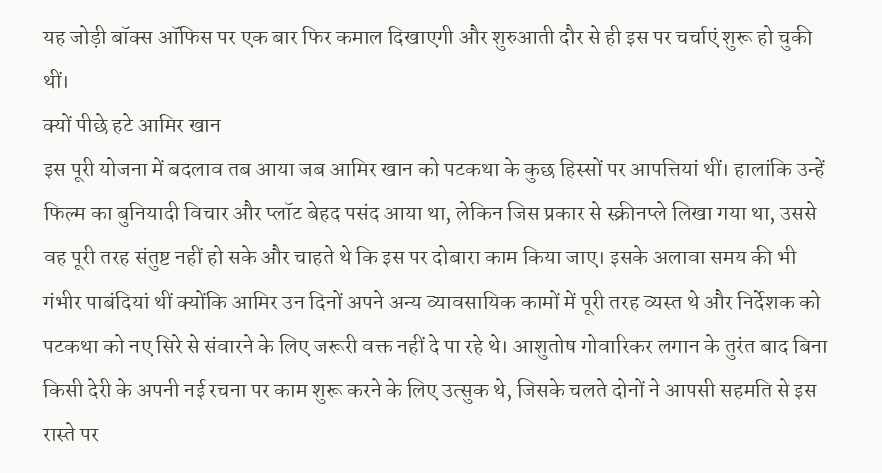यह जोड़ी बॉक्स ऑफिस पर एक बार फिर कमाल दिखाएगी और शुरुआती दौर से ही इस पर चर्चाएं शुरू हो चुकी थीं।
क्यों पीछे हटे आमिर खान
इस पूरी योजना में बदलाव तब आया जब आमिर खान को पटकथा के कुछ हिस्सों पर आपत्तियां थीं। हालांकि उन्हें फिल्म का बुनियादी विचार और प्लॉट बेहद पसंद आया था, लेकिन जिस प्रकार से स्क्रीनप्ले लिखा गया था, उससे वह पूरी तरह संतुष्ट नहीं हो सके और चाहते थे कि इस पर दोबारा काम किया जाए। इसके अलावा समय की भी गंभीर पाबंदियां थीं क्योंकि आमिर उन दिनों अपने अन्य व्यावसायिक कामों में पूरी तरह व्यस्त थे और निर्देशक को पटकथा को नए सिरे से संवारने के लिए जरूरी वक्त नहीं दे पा रहे थे। आशुतोष गोवारिकर लगान के तुरंत बाद बिना किसी देरी के अपनी नई रचना पर काम शुरू करने के लिए उत्सुक थे, जिसके चलते दोनों ने आपसी सहमति से इस रास्ते पर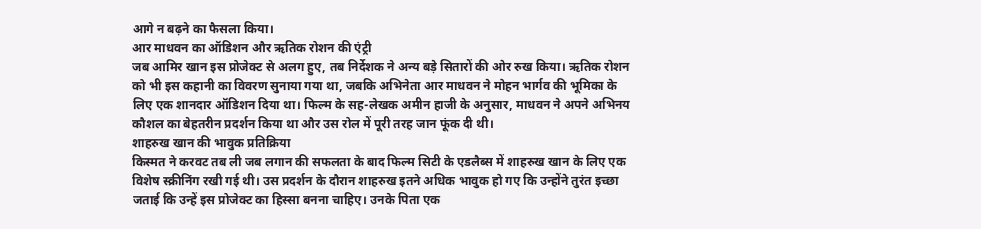आगे न बढ़ने का फैसला किया।
आर माधवन का ऑडिशन और ऋतिक रोशन की एंट्री
जब आमिर खान इस प्रोजेक्ट से अलग हुए, तब निर्देशक ने अन्य बड़े सितारों की ओर रुख किया। ऋतिक रोशन को भी इस कहानी का विवरण सुनाया गया था, जबकि अभिनेता आर माधवन ने मोहन भार्गव की भूमिका के लिए एक शानदार ऑडिशन दिया था। फिल्म के सह-लेखक अमीन हाजी के अनुसार, माधवन ने अपने अभिनय कौशल का बेहतरीन प्रदर्शन किया था और उस रोल में पूरी तरह जान फूंक दी थी।
शाहरुख खान की भावुक प्रतिक्रिया
किस्मत ने करवट तब ली जब लगान की सफलता के बाद फिल्म सिटी के एडलैब्स में शाहरुख खान के लिए एक विशेष स्क्रीनिंग रखी गई थी। उस प्रदर्शन के दौरान शाहरुख इतने अधिक भावुक हो गए कि उन्होंने तुरंत इच्छा जताई कि उन्हें इस प्रोजेक्ट का हिस्सा बनना चाहिए। उनके पिता एक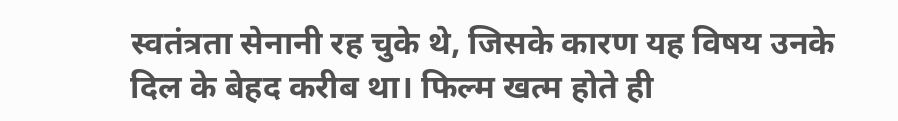स्वतंत्रता सेनानी रह चुके थे, जिसके कारण यह विषय उनके दिल के बेहद करीब था। फिल्म खत्म होते ही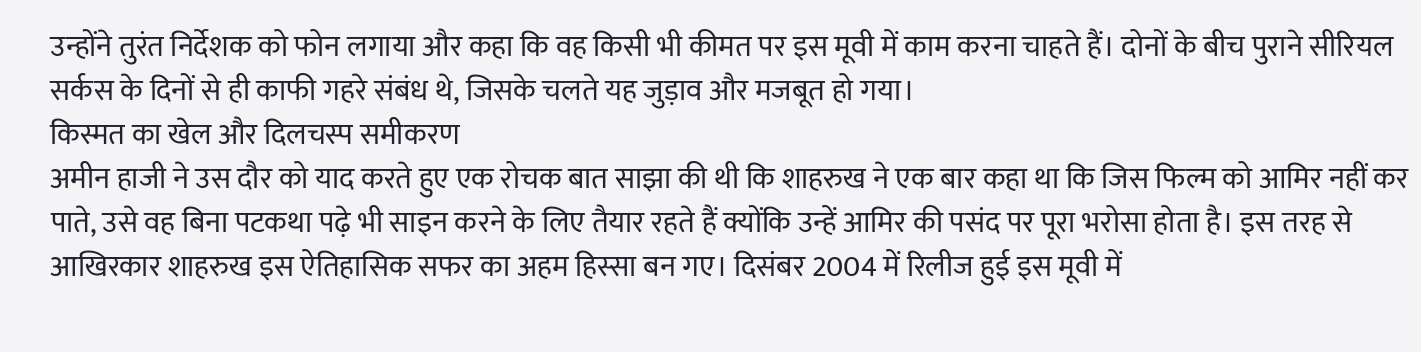उन्होंने तुरंत निर्देशक को फोन लगाया और कहा कि वह किसी भी कीमत पर इस मूवी में काम करना चाहते हैं। दोनों के बीच पुराने सीरियल सर्कस के दिनों से ही काफी गहरे संबंध थे, जिसके चलते यह जुड़ाव और मजबूत हो गया।
किस्मत का खेल और दिलचस्प समीकरण
अमीन हाजी ने उस दौर को याद करते हुए एक रोचक बात साझा की थी कि शाहरुख ने एक बार कहा था कि जिस फिल्म को आमिर नहीं कर पाते, उसे वह बिना पटकथा पढ़े भी साइन करने के लिए तैयार रहते हैं क्योंकि उन्हें आमिर की पसंद पर पूरा भरोसा होता है। इस तरह से आखिरकार शाहरुख इस ऐतिहासिक सफर का अहम हिस्सा बन गए। दिसंबर 2004 में रिलीज हुई इस मूवी में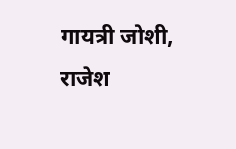गायत्री जोशी, राजेश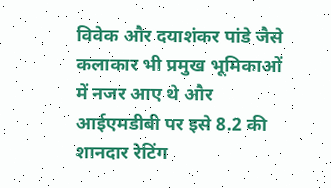विवेक और दयाशंकर पांडे जैसे कलाकार भी प्रमुख भूमिकाओं में नजर आए थे और आईएमडीबी पर इसे 8.2 की शानदार रेटिंग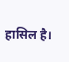हासिल है।